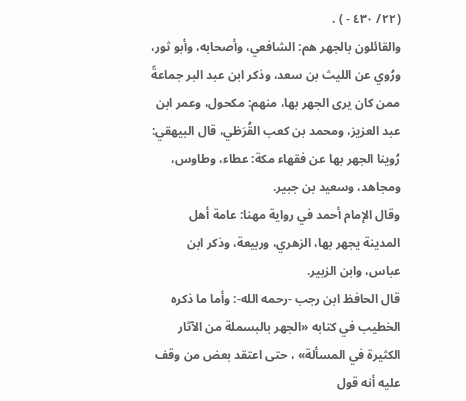(٢٢/ ٤٣٠ - ) .
والقائلون بالجهر هم: الشافعي، وأصحابه، وأبو ثور، ورُوي عن الليث بن سعد، وذكر ابن عبد البر جماعةً ممن كان يرى الجهر بها، منهم: مكحول، وعمر ابن عبد العزيز، ومحمد بن كعب القُرَظي، قال البيهقي: رُوينا الجهر بها عن فقهاء مكة: عطاء، وطاوس، ومجاهد، وسعيد بن جبير.
وقال الإمام أحمد في رواية مهنا: عامة أهل المدينة يجهر بها، الزهري، وربيعة، وذكر ابن عباس، وابن الزبير.
قال الحافظ ابن رجب -رحمه الله-: وأما ما ذكره الخطيب في كتابه «الجهر بالبسملة من الآثار الكثيرة في المسألة» ، حتى اعتقد بعض من وقف عليه أنه قول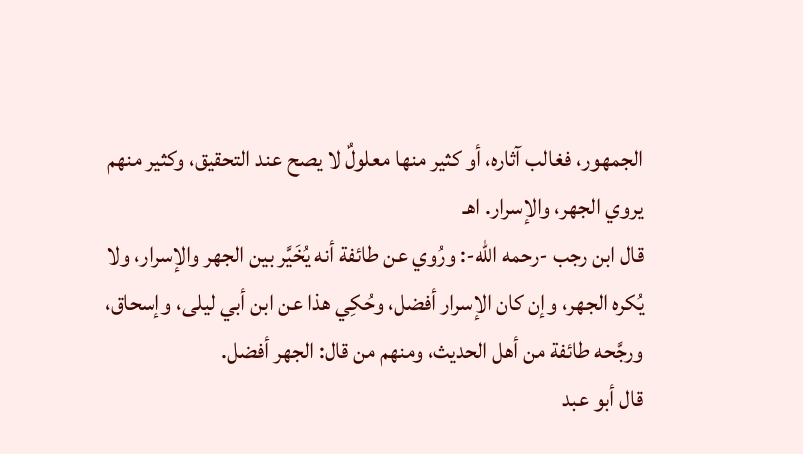الجمهور، فغالب آثاره، أو كثير منها معلولٌ لا يصح عند التحقيق، وكثير منهم يروي الجهر، والإسرار. اهـ
قال ابن رجب -رحمه الله-: ورُوي عن طائفة أنه يُخَيَّر بين الجهر والإسرار، ولا يُكره الجهر، وإن كان الإسرار أفضل، وحُكِي هذا عن ابن أبي ليلى، وإسحاق، ورجَّحه طائفة من أهل الحديث، ومنهم من قال: الجهر أفضل.
قال أبو عبد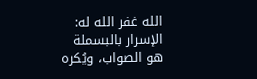الله غفر الله له: الإسرار بالبسملة هو الصواب، ويُكره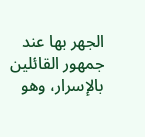الجهر بها عند جمهور القائلين بالإسرار، وهو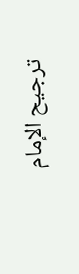ترجيح الإمام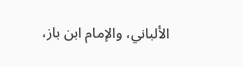الألباني، والإمام ابن باز،